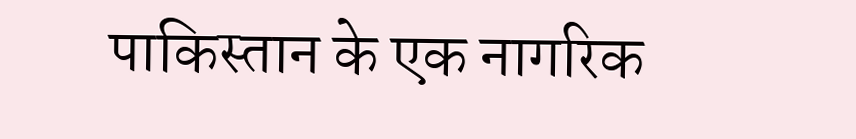पाकिस्तान के एक नागरिक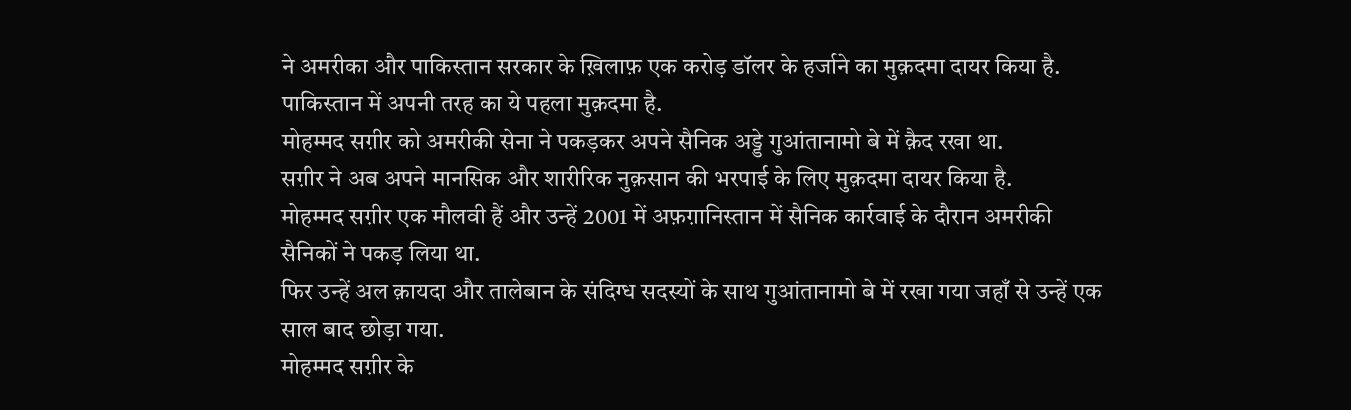ने अमरीका और पाकिस्तान सरकार के ख़िलाफ़ एक करोड़ डॉलर के हर्जाने का मुक़दमा दायर किया है.
पाकिस्तान में अपनी तरह का ये पहला मुक़दमा है.
मोहम्मद सग़ीर को अमरीकी सेना ने पकड़कर अपने सैनिक अड्डे गुआंतानामो बे में क़ैद रखा था.
सग़ीर ने अब अपने मानसिक और शारीरिक नुक़सान की भरपाई के लिए मुक़दमा दायर किया है.
मोहम्मद सग़ीर एक मौलवी हैं और उन्हें 2001 में अफ़ग़ानिस्तान में सैनिक कार्रवाई के दौरान अमरीकी सैनिकों ने पकड़ लिया था.
फिर उन्हें अल क़ायदा और तालेबान के संदिग्ध सदस्यों के साथ गुआंतानामो बे में रखा गया जहाँ से उन्हें एक साल बाद छोड़ा गया.
मोहम्मद सग़ीर के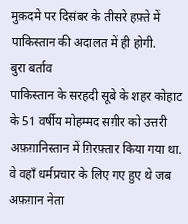मुक़दमे पर दिसंबर के तीसरे हफ़्ते में पाकिस्तान की अदालत में ही होगी.
बुरा बर्ताव
पाकिस्तान के सरहदी सूबे के शहर कोहाट के 51 वर्षीय मोहम्मद सग़ीर को उत्तरी अफ़ग़ानिस्तान में ग़िरफ़्तार किया गया था.
वे वहाँ धर्मप्रचार के लिए गए हुए थे जब अफ़ग़ान नेता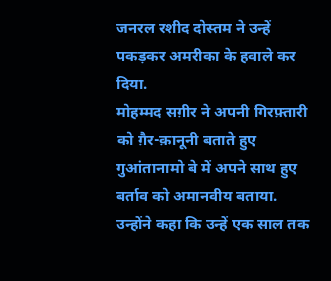जनरल रशीद दोस्तम ने उन्हें पकड़कर अमरीका के हवाले कर दिया.
मोहम्मद सग़ीर ने अपनी गिरफ़्तारी को ग़ैर-क़ानूनी बताते हुए गुआंतानामो बे में अपने साथ हुए बर्ताव को अमानवीय बताया.
उन्होंने कहा कि उन्हें एक साल तक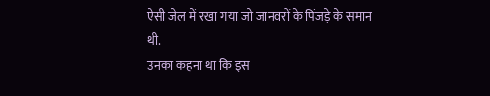ऐसी जेल में रखा गया जो जानवरों के पिंजड़े के समान थी.
उनका कहना था कि इस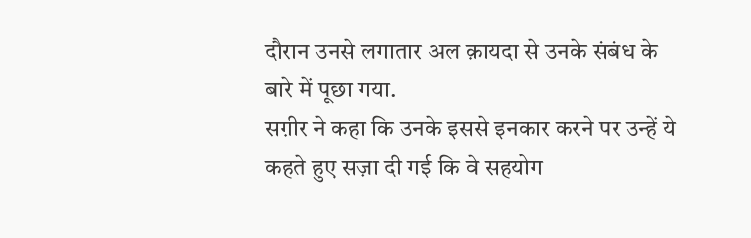दौरान उनसे लगातार अल क़ायदा से उनके संबंध के बारे में पूछा गया.
सग़ीर ने कहा कि उनके इससे इनकार करने पर उन्हें ये कहते हुए सज़ा दी गई कि वे सहयोग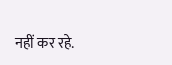नहीं कर रहे.